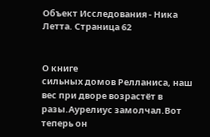Объект Исследования - Ника Летта. Страница 62


О книге
сильных домов Релланиса, наш вес при дворе возрастёт в разы.Аурелиус замолчал.Вот теперь он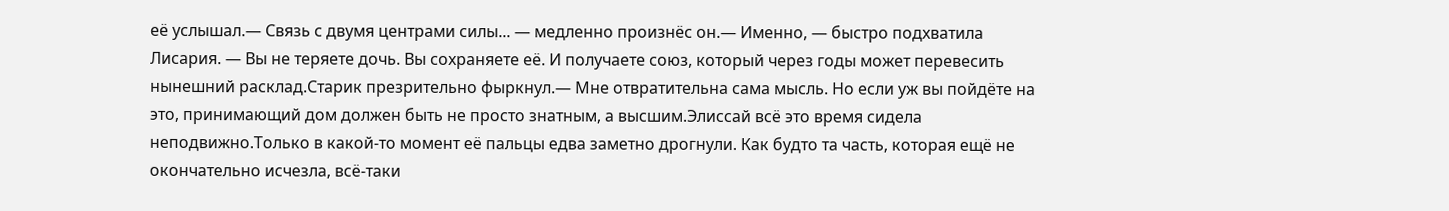её услышал.— Связь с двумя центрами силы... — медленно произнёс он.— Именно, — быстро подхватила Лисария. — Вы не теряете дочь. Вы сохраняете её. И получаете союз, который через годы может перевесить нынешний расклад.Старик презрительно фыркнул.— Мне отвратительна сама мысль. Но если уж вы пойдёте на это, принимающий дом должен быть не просто знатным, а высшим.Элиссай всё это время сидела неподвижно.Только в какой-то момент её пальцы едва заметно дрогнули. Как будто та часть, которая ещё не окончательно исчезла, всё-таки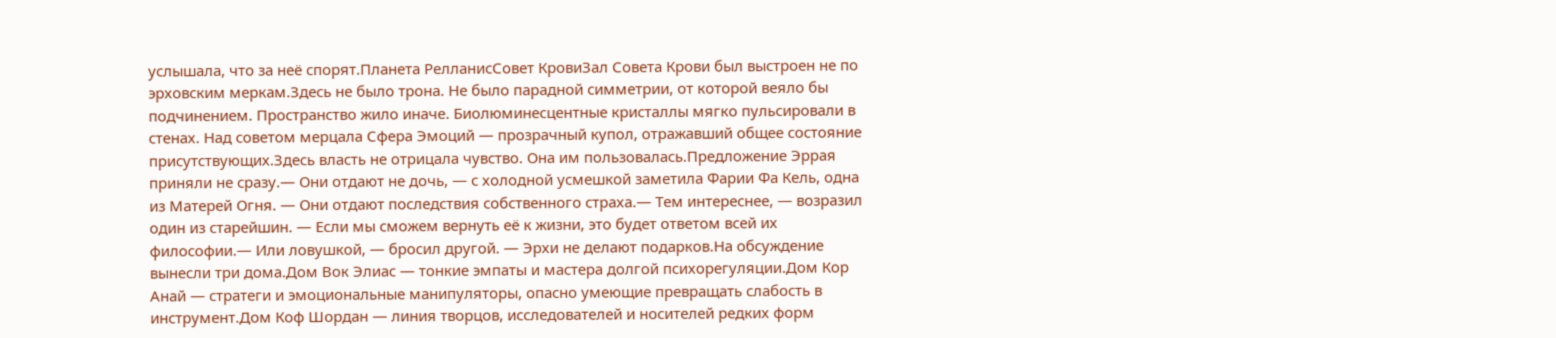услышала, что за неё спорят.Планета РелланисСовет КровиЗал Совета Крови был выстроен не по эрховским меркам.Здесь не было трона. Не было парадной симметрии, от которой веяло бы подчинением. Пространство жило иначе. Биолюминесцентные кристаллы мягко пульсировали в стенах. Над советом мерцала Сфера Эмоций — прозрачный купол, отражавший общее состояние присутствующих.Здесь власть не отрицала чувство. Она им пользовалась.Предложение Эррая приняли не сразу.— Они отдают не дочь, — с холодной усмешкой заметила Фарии Фа Кель, одна из Матерей Огня. — Они отдают последствия собственного страха.— Тем интереснее, — возразил один из старейшин. — Если мы сможем вернуть её к жизни, это будет ответом всей их философии.— Или ловушкой, — бросил другой. — Эрхи не делают подарков.На обсуждение вынесли три дома.Дом Вок Элиас — тонкие эмпаты и мастера долгой психорегуляции.Дом Кор Анай — стратеги и эмоциональные манипуляторы, опасно умеющие превращать слабость в инструмент.Дом Коф Шордан — линия творцов, исследователей и носителей редких форм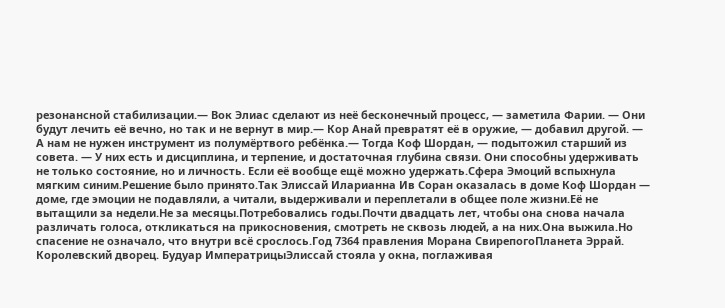резонансной стабилизации.— Вок Элиас сделают из неё бесконечный процесс, — заметила Фарии. — Они будут лечить её вечно, но так и не вернут в мир.— Кор Анай превратят её в оружие, — добавил другой. — А нам не нужен инструмент из полумёртвого ребёнка.— Тогда Коф Шордан, — подытожил старший из совета. — У них есть и дисциплина, и терпение, и достаточная глубина связи. Они способны удерживать не только состояние, но и личность. Если её вообще ещё можно удержать.Сфера Эмоций вспыхнула мягким синим.Решение было принято.Так Элиссай Иларианна Ив Соран оказалась в доме Коф Шордан — доме, где эмоции не подавляли, а читали, выдерживали и переплетали в общее поле жизни.Её не вытащили за недели.Не за месяцы.Потребовались годы.Почти двадцать лет, чтобы она снова начала различать голоса, откликаться на прикосновения, смотреть не сквозь людей, а на них.Она выжила.Но спасение не означало, что внутри всё срослось.Год 7364 правления Морана СвирепогоПланета Эррай. Королевский дворец. Будуар ИмператрицыЭлиссай стояла у окна, поглаживая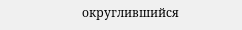округлившийся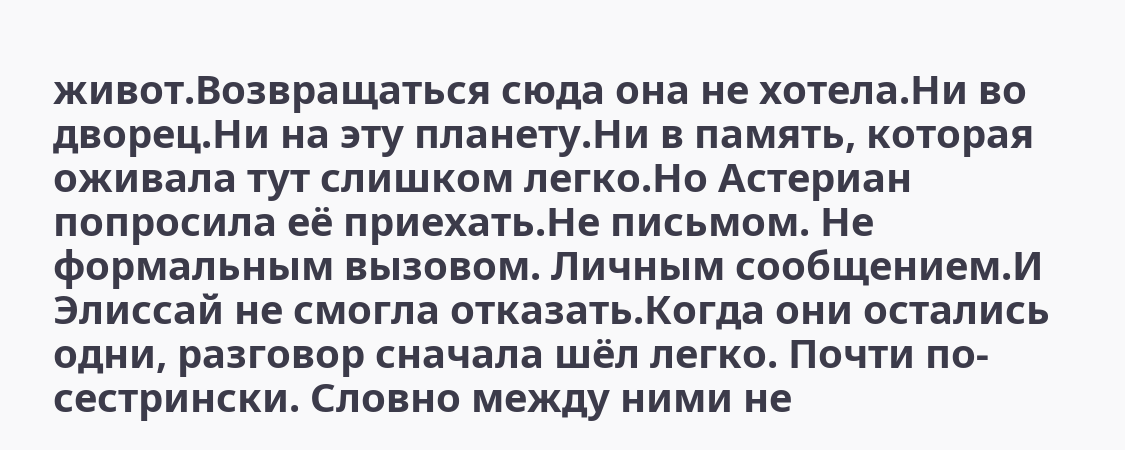живот.Возвращаться сюда она не хотела.Ни во дворец.Ни на эту планету.Ни в память, которая оживала тут слишком легко.Но Астериан попросила её приехать.Не письмом. Не формальным вызовом. Личным сообщением.И Элиссай не смогла отказать.Когда они остались одни, разговор сначала шёл легко. Почти по-сестрински. Словно между ними не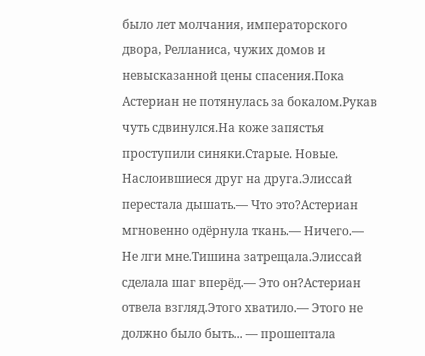было лет молчания, императорского двора, Релланиса, чужих домов и невысказанной цены спасения.Пока Астериан не потянулась за бокалом.Рукав чуть сдвинулся.На коже запястья проступили синяки.Старые. Новые. Наслоившиеся друг на друга.Элиссай перестала дышать.— Что это?Астериан мгновенно одёрнула ткань.— Ничего.— Не лги мне.Тишина затрещала.Элиссай сделала шаг вперёд.— Это он?Астериан отвела взгляд.Этого хватило.— Этого не должно было быть... — прошептала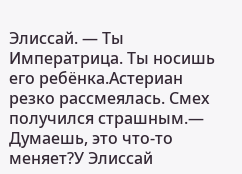Элиссай. — Ты Императрица. Ты носишь его ребёнка.Астериан резко рассмеялась. Смех получился страшным.— Думаешь, это что-то меняет?У Элиссай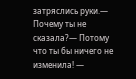затряслись руки.— Почему ты не сказала?— Потому что ты бы ничего не изменила! —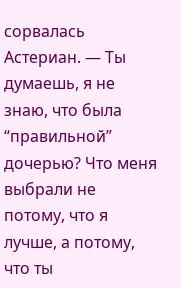сорвалась Астериан. — Ты думаешь, я не знаю, что была “правильной” дочерью? Что меня выбрали не потому, что я лучше, а потому, что ты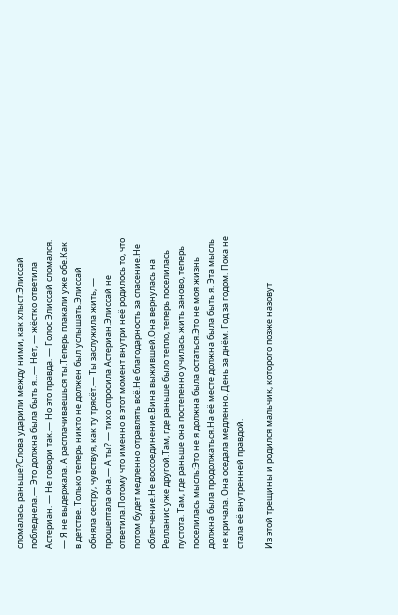сломалась раньше?Слова ударили между ними, как хлыст.Элиссай побледнела.— Это должна была быть я...— Нет, — жёстко ответила Астериан. — Не говори так.— Но это правда. — Голос Элиссай сломался. — Я не выдержала. А расплачиваешься ты.Теперь плакали уже обе.Как в детстве. Только теперь никто не должен был услышать.Элиссай обняла сестру, чувствуя, как ту трясёт.— Ты заслужила жить, — прошептала она.— А ты? — тихо спросила Астериан.Элиссай не ответила.Потому что именно в этот момент внутри неё родилось то, что потом будет медленно отравлять всё.Не благодарность за спасение.Не облегчение.Не воссоединение.Вина выжившей.Она вернулась на Релланис уже другой.Там, где раньше было тепло, теперь поселилась пустота. Там, где раньше она постепенно училась жить заново, теперь поселилась мысль:Это не я должна была остаться.Это не моя жизнь должна была продолжаться.На её месте должна была быть я. Эта мысль не кричала. Она оседала медленно. День за днём. Год за годом. Пока не стала её внутренней правдой.

Из этой трещины и родился мальчик, которого позже назовут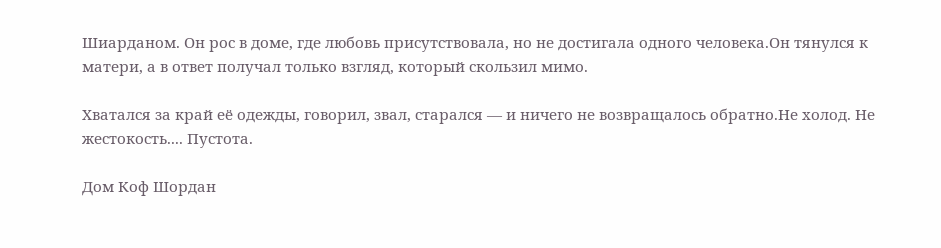Шиарданом. Он рос в доме, где любовь присутствовала, но не достигала одного человека.Он тянулся к матери, а в ответ получал только взгляд, который скользил мимо.

Хватался за край её одежды, говорил, звал, старался — и ничего не возвращалось обратно.Не холод. Не жестокость.... Пустота.

Дом Коф Шордан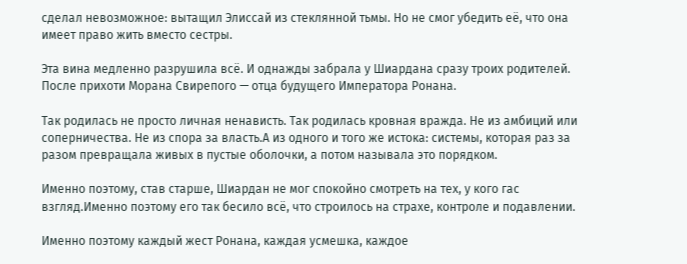сделал невозможное: вытащил Элиссай из стеклянной тьмы. Но не смог убедить её, что она имеет право жить вместо сестры.

Эта вина медленно разрушила всё. И однажды забрала у Шиардана сразу троих родителей. После прихоти Морана Свирепого — отца будущего Императора Ронана.

Так родилась не просто личная ненависть. Так родилась кровная вражда. Не из амбиций или соперничества. Не из спора за власть.А из одного и того же истока: системы, которая раз за разом превращала живых в пустые оболочки, а потом называла это порядком.

Именно поэтому, став старше, Шиардан не мог спокойно смотреть на тех, у кого гас взгляд.Именно поэтому его так бесило всё, что строилось на страхе, контроле и подавлении.

Именно поэтому каждый жест Ронана, каждая усмешка, каждое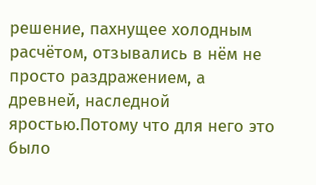решение, пахнущее холодным расчётом, отзывались в нём не просто раздражением, а древней, наследной яростью.Потому что для него это было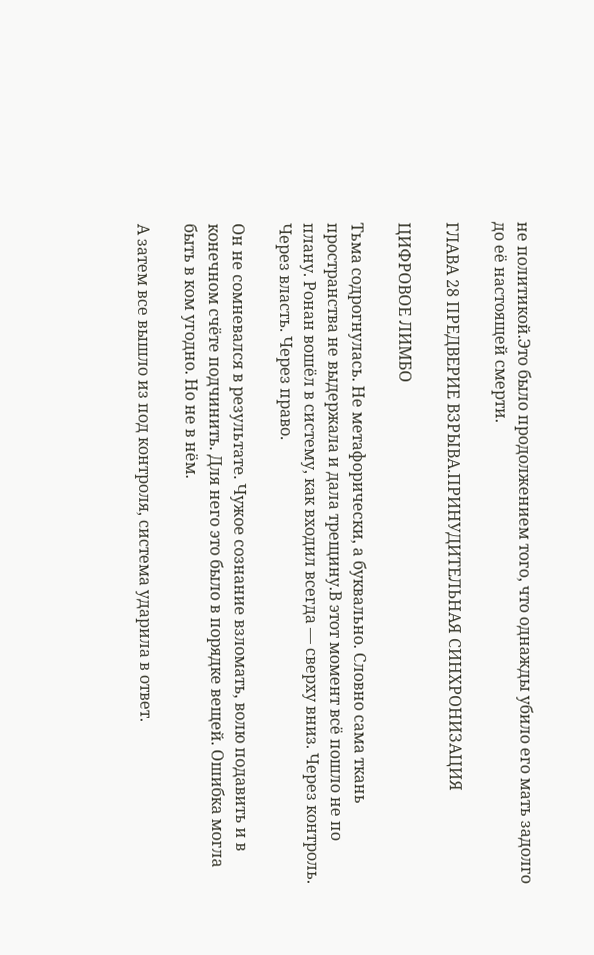не политикой.Это было продолжением того, что однажды убило его мать задолго до её настоящей смерти.

ГЛАВА 28 ПРЕДВЕРИЕ ВЗРЫВА.ПРИНУДИТЕЛЬНАЯ СИНХРОНИЗАЦИЯ

ЦИФРОВОЕ ЛИМБО

Тьма содрогнулась. Не метафорически, а буквально. Словно сама ткань пространства не выдержала и дала трещину.В этот момент всё пошло не по плану. Ронан вошёл в систему, как входил всегда — сверху вниз. Через контроль. Через власть. Через право.

Он не сомневался в результате. Чужое сознание взломать, волю подавить и в конечном счёте подчинить. Для него это было в порядке вещей. Ошибка могла быть в ком угодно. Но не в нём.

А затем все вышло из под контроля, система ударила в ответ.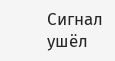Сигнал ушёл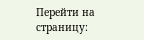Перейти на страницу: